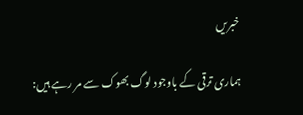خبریں

ہماری ترقی کے باوجود لوگ بھوک سے مر رہے ہیں: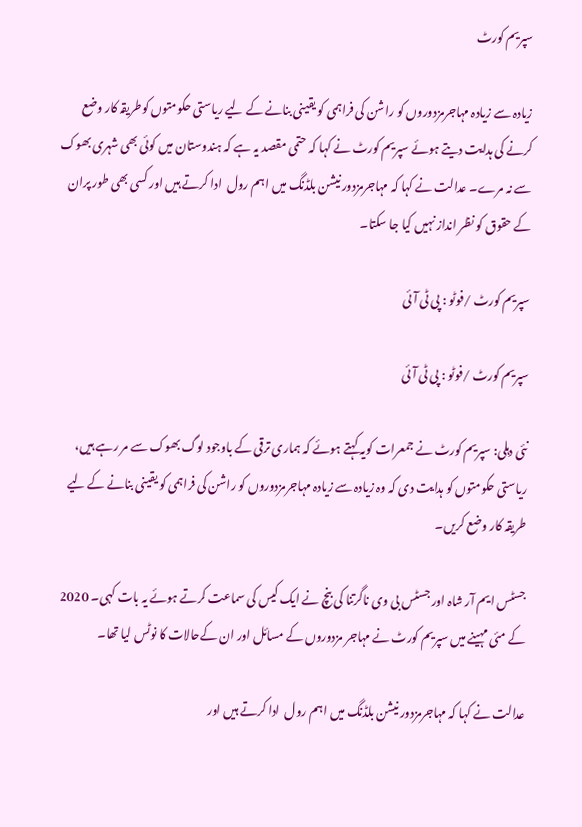سپریم کورٹ

زیادہ سے زیادہ مہاجرمزدوروں کو راشن کی فراہمی کو یقینی بنانے کے لیے ریاستی حکومتوں کوطریقہ کار وضع کرنے کی ہدایت دیتے ہوئے سپریم کورٹ نے کہا کہ حتمی مقصد یہ ہے کہ ہندوستان میں کوئی بھی شہری بھوک سے نہ مرے۔ عدالت نے کہا کہ مہاجرمزدور نیشن بلڈنگ میں اہم رول  ادا کرتے ہیں اور کسی بھی طور پران کے حقوق کو نظر انداز نہیں کیا جا سکتا۔

سپریم کورٹ /فوٹو : پی ٹی آئی

سپریم کورٹ /فوٹو : پی ٹی آئی

نئی دہلی: سپریم کورٹ نے جمعرات کویہ کہتے ہوئے کہ ہماری ترقی کے باوجود لوگ بھوک سے مر رہے ہیں، ریاستی حکومتوں کو ہدایت دی کہ وہ زیادہ سے زیادہ مہاجرمزدوروں کو راشن کی فراہمی کو یقینی بنانے کے لیے طریقہ کار وضع کریں۔

جسٹس ایم آر شاہ اور جسٹس بی وی ناگرتنا کی بنچ نے ایک کیس کی سماعت کرتے ہوئے یہ بات کہی۔ 2020 کے مئی مہینے میں سپریم کورٹ نے مہاجر مزدوروں کے مسائل اور ان کےحالات کا نوٹس لیا تھا۔

عدالت نے کہا کہ مہاجرمزدور نیشن بلڈنگ میں اہم رول  ادا کرتے ہیں اور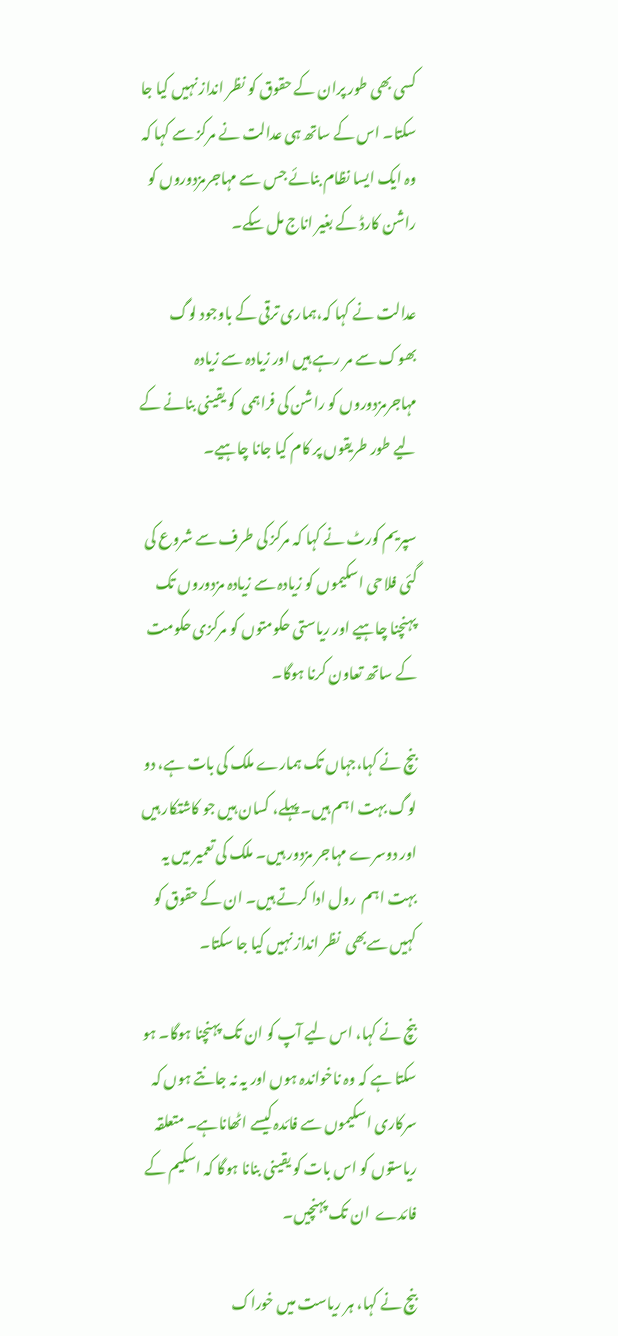کسی بھی طور پران کے حقوق کو نظر انداز نہیں کیا جا سکتا۔ اس کے ساتھ ہی عدالت نے مرکز سے کہا کہ وہ ایک ایسا نظام بنائے جس سے مہاجرمزدوروں کو راشن کارڈ کے بغیر اناج مل سکے۔

عدالت نے کہا کہ،ہماری ترقی کے باوجود لوگ بھوک سے مر رہے ہیں اور زیادہ سے زیادہ مہاجرمزدوروں کو راشن کی فراہمی  کو یقینی بنانے کے  لیے طور طریقوں پر کام کیا جانا چاہیے۔

سپریم کورٹ نے کہا کہ مرکز کی طرف سے شروع کی گئی فلاحی اسکیموں کو زیادہ سے زیادہ مزدوروں تک پہنچنا چاہیے اور ریاستی حکومتوں کو مرکزی حکومت کے ساتھ تعاون کرنا ہوگا۔

بنچ نے کہا،جہاں تک ہمارے ملک کی بات ہے، دو لوگ بہت اہم ہیں۔ پہلے، کسان ہیں جو کاشتکار ہیں اور دوسرے مہاجر مزدور ہیں۔ ملک کی تعمیر میں یہ بہت اہم  رول ادا کرتے ہیں۔ ان کے حقوق کو کہیں سےبھی  نظر انداز نہیں کیا جا سکتا۔

بنچ نے کہا، اس لیے آپ کو ان تک پہنچنا ہوگا۔ ہو سکتا ہے کہ وہ ناخواندہ ہوں اور یہ نہ جانتے ہوں کہ سرکاری اسکیموں سے فائدہ کیسے اٹھاناہے۔ متعلقہ ریاستوں کو اس بات کو یقینی بنانا ہوگا کہ اسکیم کے فائدے  ان تک پہنچیں۔

بنچ نے کہا، ہر ریاست میں خوراک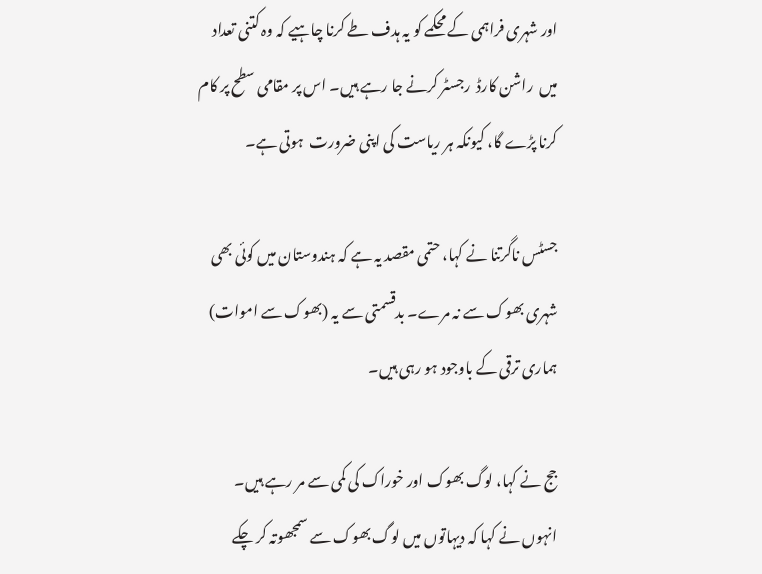اور شہری فراہمی کے محکمے کو یہ ہدف طے کرنا چاہیے کہ وہ کتنی تعداد میں  راشن کارڈ  رجسٹر کرنے جا رہے ہیں۔ اس پر مقامی سطح پر کام کرنا پڑے گا، کیونکہ ہر ریاست کی اپنی ضرورت  ہوتی ہے۔

جسٹس ناگرتنا نے کہا، حتمی مقصد یہ ہے کہ ہندوستان میں کوئی بھی شہری بھوک سے نہ مرے۔ بدقسمتی سے یہ (بھوک سے اموات) ہماری ترقی کے باوجود ہو رہی ہیں۔

جج نے کہا، لوگ بھوک اور خوراک کی کمی سے مر رہے ہیں۔ انہوں نے کہا کہ دیہاتوں میں لوگ بھوک سے سمجھوتہ کر چکے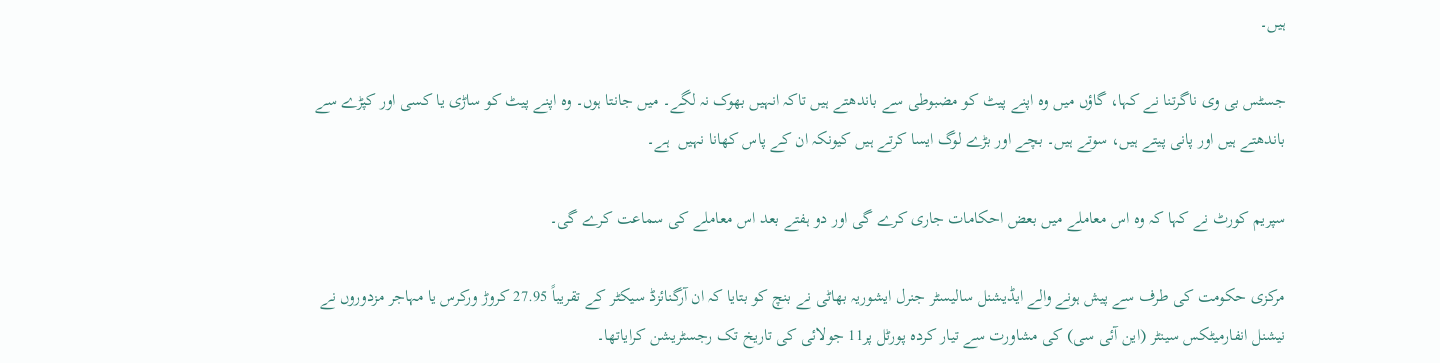ہیں۔

جسٹس بی وی ناگرتنا نے کہا، گاؤں میں وہ اپنے پیٹ کو مضبوطی سے باندھتے ہیں تاکہ انہیں بھوک نہ لگے۔ میں جانتا ہوں۔ وہ اپنے پیٹ کو ساڑی یا کسی اور کپڑے سے باندھتے ہیں اور پانی پیتے ہیں، سوتے ہیں۔ بچے اور بڑے لوگ ایسا کرتے ہیں کیونکہ ان کے پاس کھانا نہیں  ہے۔

سپریم کورٹ نے کہا کہ وہ اس معاملے میں بعض احکامات جاری کرے گی اور دو ہفتے بعد اس معاملے کی سماعت کرے گی۔

مرکزی حکومت کی طرف سے پیش ہونے والے ایڈیشنل سالیسٹر جنرل ایشوریہ بھاٹی نے بنچ کو بتایا کہ ان آرگنائزڈ سیکٹر کے تقریباً 27.95 کروڑ ورکرس یا مہاجر مزدوروں نے نیشنل انفارمیٹکس سینٹر (این آئی سی) کی مشاورت سے تیار کردہ پورٹل پر11 جولائی کی تاریخ تک رجسٹریشن کرایاتھا۔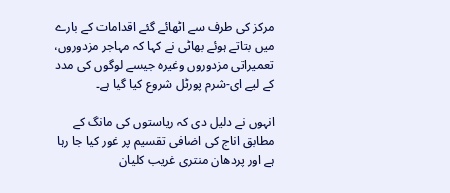مرکز کی طرف سے اٹھائے گئے اقدامات کے بارے میں بتاتے ہوئے بھاٹی نے کہا کہ مہاجر مزدوروں، تعمیراتی مزدوروں وغیرہ جیسے لوگوں کی مدد کے لیے ای-شرم پورٹل شروع کیا گیا ہے۔

انہوں نے دلیل دی کہ ریاستوں کی مانگ کے مطابق اناج کی اضافی تقسیم پر غور کیا جا رہا ہے اور پردھان منتری غریب کلیان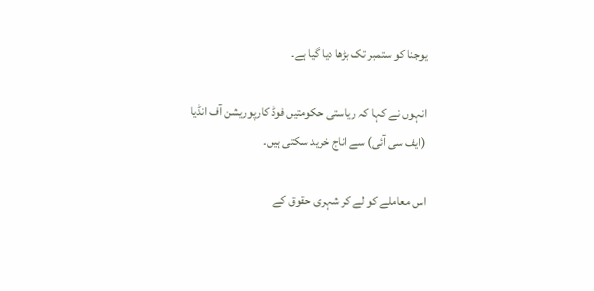یوجنا کو ستمبر تک بڑھا دیا گیا ہے۔

انہوں نے کہا کہ ریاستی حکومتیں فوڈ کارپوریشن آف انڈیا (ایف سی آئی) سے اناج خرید سکتی ہیں۔

اس معاملے کو لے کر شہری حقوق کے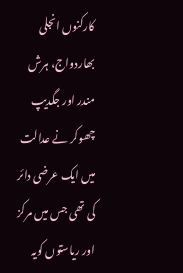کارکنوں انجلی بھاردواج، ہرش مندر اور جگدیپ چھوکر نے عدالت میں ایک عرضی دائر کی تھی جس میں مرکز اور ریاستوں کویہ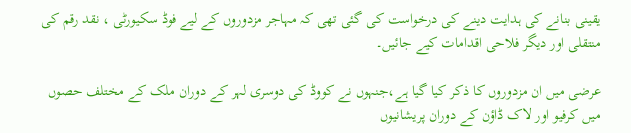یقینی بنانے کی ہدایت دینے کی درخواست کی گئی تھی کہ مہاجر مزدوروں کے لیے فوڈ سکیورٹی ، نقد رقم کی منتقلی اور دیگر فلاحی اقدامات کیے جائیں۔

عرضی میں ان مزدوروں کا ذکر کیا گیا ہے،جنہوں نے کووڈ کی دوسری لہر کے دوران ملک کے مختلف حصوں میں کرفیو اور لاک ڈاؤن کے دوران پریشانیوں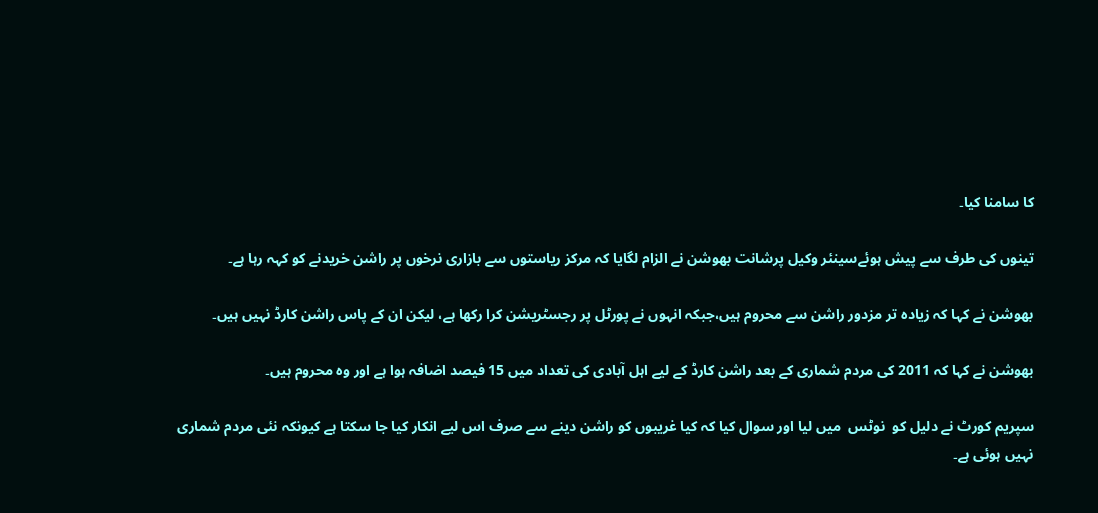کا سامنا کیا۔

تینوں کی طرف سے پیش ہوئےسینئر وکیل پرشانت بھوشن نے الزام لگایا کہ مرکز ریاستوں سے بازاری نرخوں پر راشن خریدنے کو کہہ رہا ہے۔

بھوشن نے کہا کہ زیادہ تر مزدور راشن سے محروم ہیں،جبکہ انہوں نے پورٹل پر رجسٹریشن کرا رکھا ہے، لیکن ان کے پاس راشن کارڈ نہیں ہیں۔

بھوشن نے کہا کہ 2011 کی مردم شماری کے بعد راشن کارڈ کے لیے اہل آبادی کی تعداد میں 15 فیصد اضافہ ہوا ہے اور وہ محروم ہیں۔

سپریم کورٹ نے دلیل کو  نوٹس  میں لیا اور سوال کیا کہ کیا غریبوں کو راشن دینے سے صرف اس لیے انکار کیا جا سکتا ہے کیونکہ نئی مردم شماری نہیں ہوئی ہے۔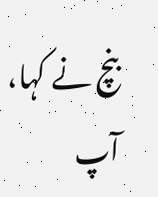بنچ نے کہا، آپ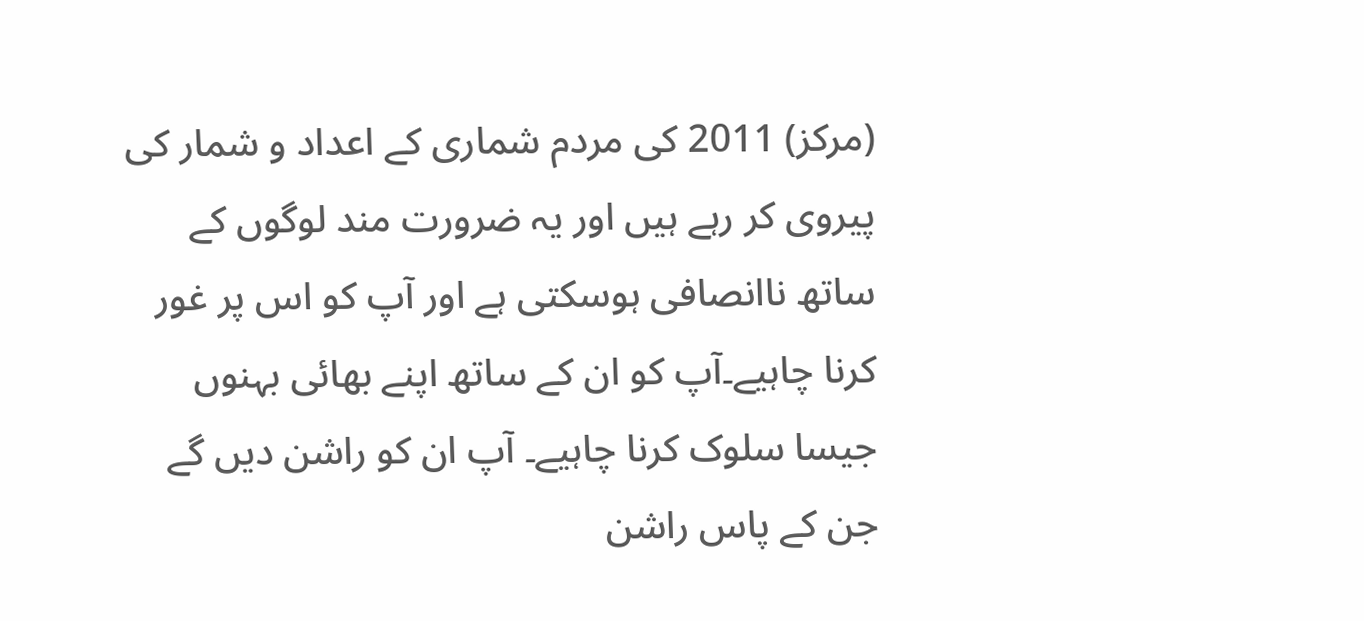(مرکز) 2011 کی مردم شماری کے اعداد و شمار کی پیروی کر رہے ہیں اور یہ ضرورت مند لوگوں کے ساتھ ناانصافی ہوسکتی ہے اور آپ کو اس پر غور کرنا چاہیے۔آپ کو ان کے ساتھ اپنے بھائی بہنوں جیسا سلوک کرنا چاہیے۔ آپ ان کو راشن دیں گے جن کے پاس راشن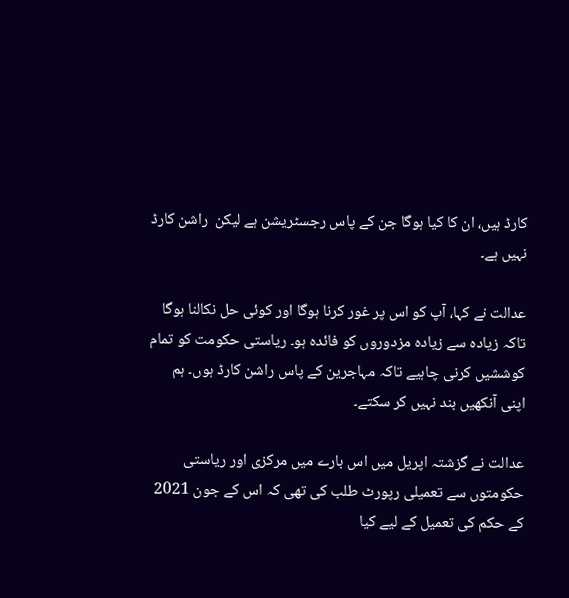کارڈ ہیں، ان کا کیا ہوگا جن کے پاس رجسٹریشن ہے لیکن  راشن کارڈ نہیں ہے۔

عدالت نے کہا، آپ کو اس پر غور کرنا ہوگا اور کوئی حل نکالنا ہوگا تاکہ زیادہ سے زیادہ مزدوروں کو فائدہ ہو۔ ریاستی حکومت کو تمام کوششیں کرنی چاہیے تاکہ مہاجرین کے پاس راشن کارڈ ہوں۔ ہم اپنی آنکھیں بند نہیں کر سکتے۔

عدالت نے گزشتہ اپریل میں اس بارے میں مرکزی اور ریاستی حکومتوں سے تعمیلی رپورٹ طلب کی تھی کہ اس کے جون 2021 کے حکم کی تعمیل کے لیے کیا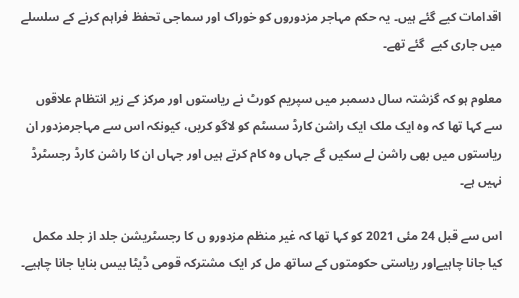اقدامات کیے گئے ہیں۔ یہ حکم مہاجر مزدوروں کو خوراک اور سماجی تحفظ فراہم کرنے کے سلسلے میں جاری کیے  گئے تھے۔

معلوم ہو کہ گزشتہ سال دسمبر میں سپریم کورٹ نے ریاستوں اور مرکز کے زیر انتظام علاقوں سے کہا تھا کہ وہ ایک ملک ایک راشن کارڈ سسٹم کو لاگو کریں، کیونکہ اس سے مہاجرمزدور ان ریاستوں میں بھی راشن لے سکیں گے جہاں وہ کام کرتے ہیں اور جہاں ان کا راشن کارڈ رجسٹرڈ نہیں ہے۔

اس سے قبل 24 مئی 2021 کو کہا تھا کہ غیر منظم مزدورو ں کا رجسٹریشن جلد از جلد مکمل کیا جانا چاہیےاور ریاستی حکومتوں کے ساتھ مل کر ایک مشترکہ قومی ڈیٹا بیس بنایا جانا چاہیے۔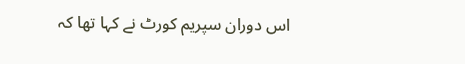اس دوران سپریم کورٹ نے کہا تھا کہ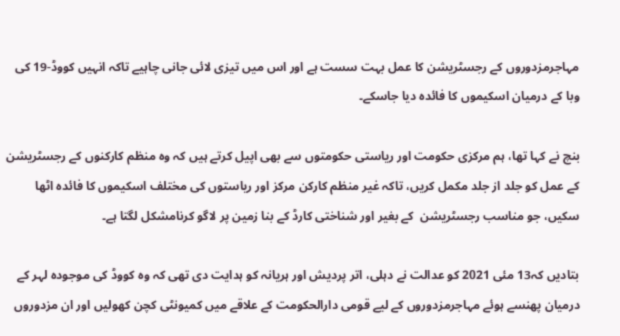مہاجرمزدوروں کے رجسٹریشن کا عمل بہت سست ہے اور اس میں تیزی لائی جانی چاہیے تاکہ انہیں کووڈ-19 کی وبا کے درمیان اسکیموں کا فائدہ دیا جاسکے۔

بنچ نے کہا تھا، ہم مرکزی حکومت اور ریاستی حکومتوں سے بھی اپیل کرتے ہیں کہ وہ منظم کارکنوں کے رجسٹریشن کے عمل کو جلد از جلد مکمل کریں، تاکہ غیر منظم کارکن مرکز اور ریاستوں کی مختلف اسکیموں کا فائدہ اٹھا سکیں، جو مناسب رجسٹریشن  کے بغیر اور شناختی کارڈ کے بنا زمین پر لاگو کرنامشکل لگتا ہے۔

بتادیں کہ13 مئی 2021 کو عدالت نے دہلی، اتر پردیش اور ہریانہ کو ہدایت دی تھی کہ وہ کووڈ کی موجودہ لہر کے درمیان پھنسے ہوئے مہاجرمزدوروں کے لیے قومی دارالحکومت کے علاقے میں کمیونٹی کچن کھولیں اور ان مزدوروں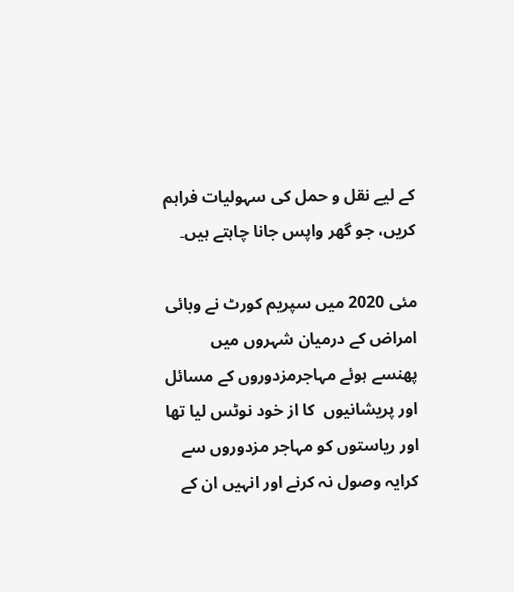کے لیے نقل و حمل کی سہولیات فراہم کریں، جو گھر واپس جانا چاہتے ہیں۔

مئی 2020 میں سپریم کورٹ نے وبائی امراض کے درمیان شہروں میں پھنسے ہوئے مہاجرمزدوروں کے مسائل اور پریشانیوں  کا از خود نوٹس لیا تھا اور ریاستوں کو مہاجر مزدوروں سے کرایہ وصول نہ کرنے اور انہیں ان کے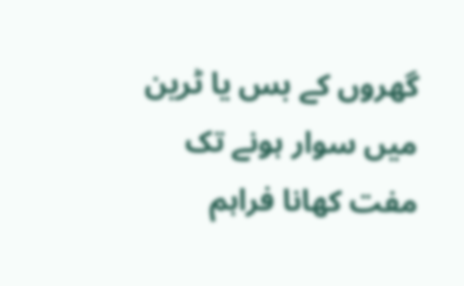گھروں کے بس یا ٹرین میں سوار ہونے تک مفت کھانا فراہم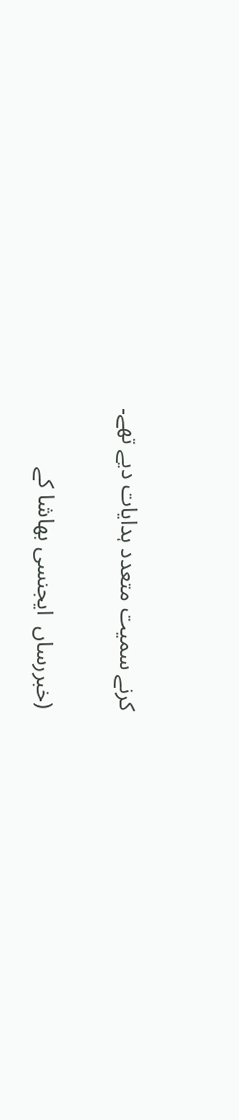کرنے سمیت متعدد ہدایات دیے تھے۔

(خبررساں  ایجنسی بھاشا کے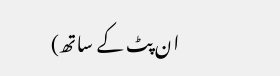ان پٹ کے ساتھ)